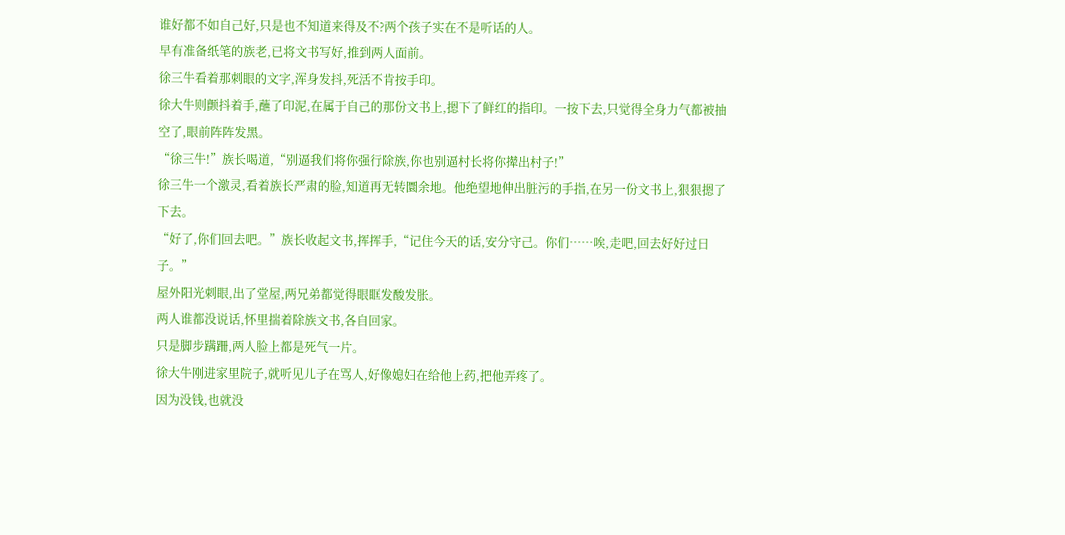谁好都不如自己好,只是也不知道来得及不?两个孩子实在不是听话的人。
早有准备纸笔的族老,已将文书写好,推到两人面前。
徐三牛看着那刺眼的文字,浑身发抖,死活不肯按手印。
徐大牛则颤抖着手,蘸了印泥,在属于自己的那份文书上,摁下了鲜红的指印。一按下去,只觉得全身力气都被抽空了,眼前阵阵发黑。
“徐三牛!”族长喝道,“别逼我们将你强行除族,你也别逼村长将你撵出村子!”
徐三牛一个激灵,看着族长严肃的脸,知道再无转圜余地。他绝望地伸出脏污的手指,在另一份文书上,狠狠摁了下去。
“好了,你们回去吧。”族长收起文书,挥挥手,“记住今天的话,安分守己。你们……唉,走吧,回去好好过日子。”
屋外阳光刺眼,出了堂屋,两兄弟都觉得眼眶发酸发胀。
两人谁都没说话,怀里揣着除族文书,各自回家。
只是脚步蹒跚,两人脸上都是死气一片。
徐大牛刚进家里院子,就听见儿子在骂人,好像媳妇在给他上药,把他弄疼了。
因为没钱,也就没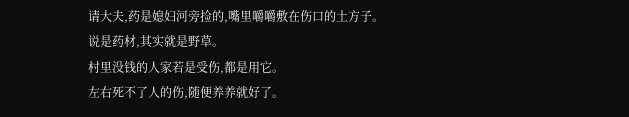请大夫,药是媳妇河旁捡的,嘴里嚼嚼敷在伤口的土方子。
说是药材,其实就是野草。
村里没钱的人家若是受伤,都是用它。
左右死不了人的伤,随便养养就好了。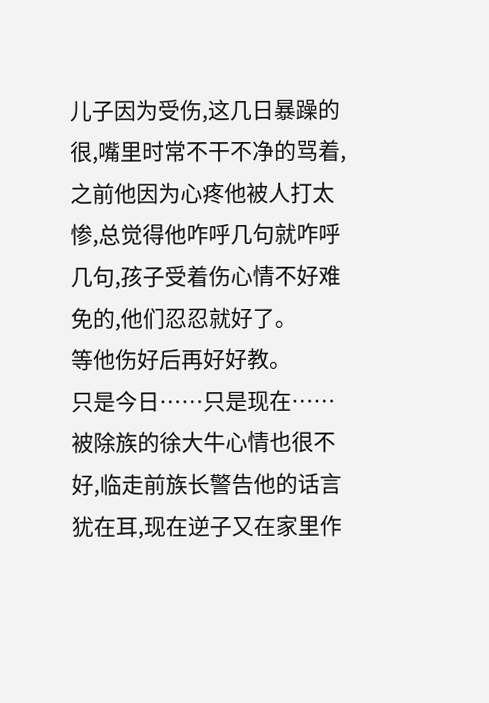儿子因为受伤,这几日暴躁的很,嘴里时常不干不净的骂着,之前他因为心疼他被人打太惨,总觉得他咋呼几句就咋呼几句,孩子受着伤心情不好难免的,他们忍忍就好了。
等他伤好后再好好教。
只是今日……只是现在……
被除族的徐大牛心情也很不好,临走前族长警告他的话言犹在耳,现在逆子又在家里作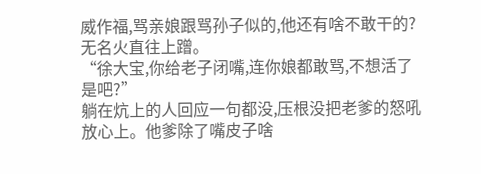威作福,骂亲娘跟骂孙子似的,他还有啥不敢干的?
无名火直往上蹭。
“徐大宝,你给老子闭嘴,连你娘都敢骂,不想活了是吧?”
躺在炕上的人回应一句都没,压根没把老爹的怒吼放心上。他爹除了嘴皮子啥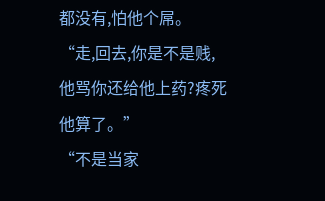都没有,怕他个屌。
“走,回去,你是不是贱,他骂你还给他上药?疼死他算了。”
“不是当家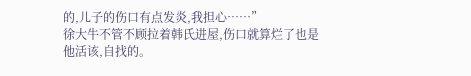的,儿子的伤口有点发炎,我担心……”
徐大牛不管不顾拉着韩氏进屋,伤口就算烂了也是他活该,自找的。